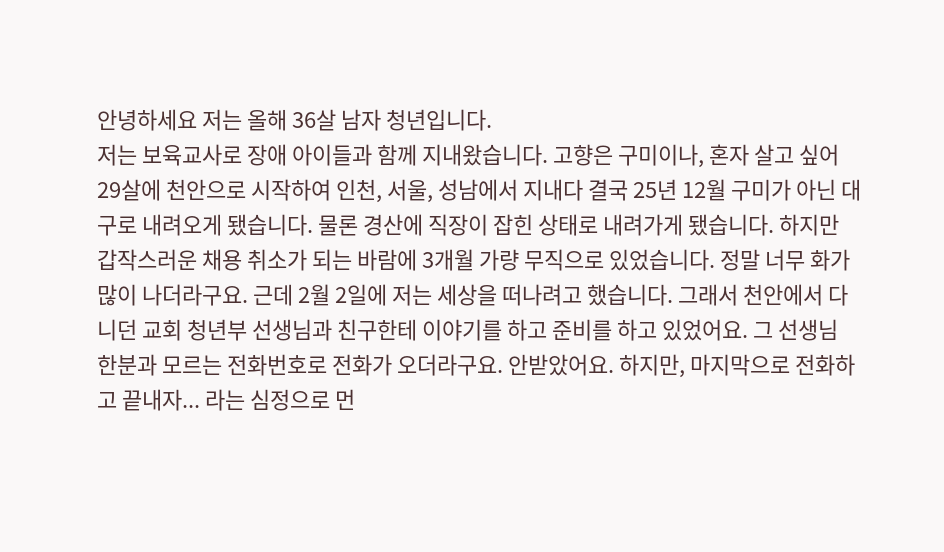안녕하세요 저는 올해 36살 남자 청년입니다.
저는 보육교사로 장애 아이들과 함께 지내왔습니다. 고향은 구미이나, 혼자 살고 싶어 29살에 천안으로 시작하여 인천, 서울, 성남에서 지내다 결국 25년 12월 구미가 아닌 대구로 내려오게 됐습니다. 물론 경산에 직장이 잡힌 상태로 내려가게 됐습니다. 하지만 갑작스러운 채용 취소가 되는 바람에 3개월 가량 무직으로 있었습니다. 정말 너무 화가 많이 나더라구요. 근데 2월 2일에 저는 세상을 떠나려고 했습니다. 그래서 천안에서 다니던 교회 청년부 선생님과 친구한테 이야기를 하고 준비를 하고 있었어요. 그 선생님 한분과 모르는 전화번호로 전화가 오더라구요. 안받았어요. 하지만, 마지막으로 전화하고 끝내자... 라는 심정으로 먼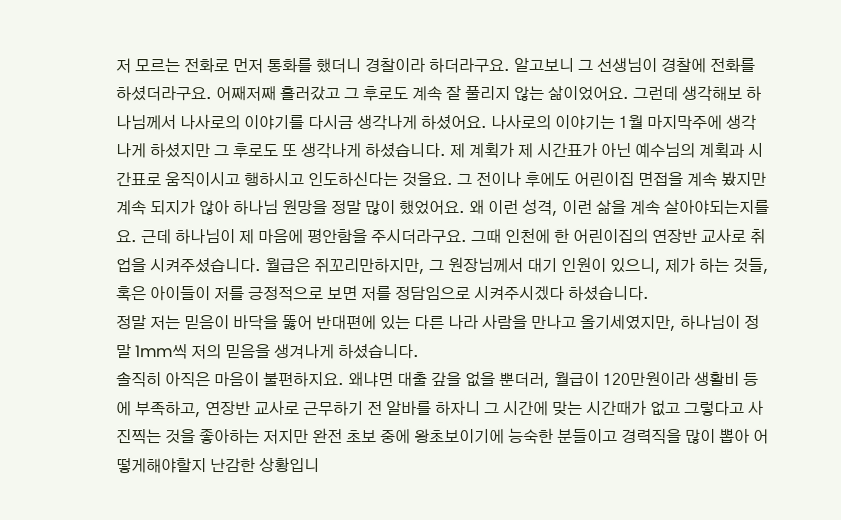저 모르는 전화로 먼저 통화를 했더니 경찰이라 하더라구요. 알고보니 그 선생님이 경찰에 전화를 하셨더라구요. 어째저째 흘러갔고 그 후로도 계속 잘 풀리지 않는 삶이었어요. 그런데 생각해보 하나님께서 나사로의 이야기를 다시금 생각나게 하셨어요. 나사로의 이야기는 1월 마지막주에 생각나게 하셨지만 그 후로도 또 생각나게 하셨습니다. 제 계획가 제 시간표가 아닌 예수님의 계획과 시간표로 움직이시고 행하시고 인도하신다는 것을요. 그 전이나 후에도 어린이집 면접을 계속 봤지만 계속 되지가 않아 하나님 원망을 정말 많이 했었어요. 왜 이런 성격, 이런 삶을 계속 살아야되는지를요. 근데 하나님이 제 마음에 평안함을 주시더라구요. 그때 인천에 한 어린이집의 연장반 교사로 취업을 시켜주셨습니다. 월급은 쥐꼬리만하지만, 그 원장님께서 대기 인원이 있으니, 제가 하는 것들, 혹은 아이들이 저를 긍정적으로 보면 저를 정담임으로 시켜주시겠다 하셨습니다.
정말 저는 믿음이 바닥을 뚫어 반대편에 있는 다른 나라 사람을 만나고 올기세였지만, 하나님이 정말 1mm씩 저의 믿음을 생겨나게 하셨습니다.
솔직히 아직은 마음이 불편하지요. 왜냐면 대출 갚을 없을 뿐더러, 월급이 120만원이라 생활비 등에 부족하고, 연장반 교사로 근무하기 전 알바를 하자니 그 시간에 맞는 시간때가 없고 그렇다고 사진찍는 것을 좋아하는 저지만 완전 초보 중에 왕초보이기에 능숙한 분들이고 경력직을 많이 뽑아 어떻게해야할지 난감한 상황입니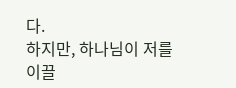다.
하지만, 하나님이 저를 이끌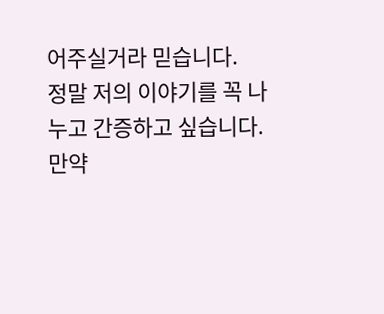어주실거라 믿습니다.
정말 저의 이야기를 꼭 나누고 간증하고 싶습니다.
만약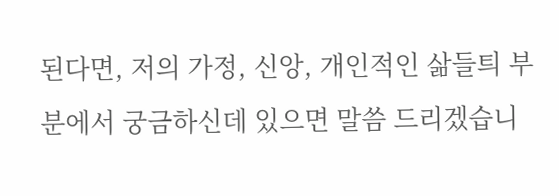된다면, 저의 가정, 신앙, 개인적인 삶들틔 부분에서 궁금하신데 있으면 말씀 드리겠습니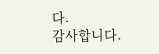다.
감사합니다.